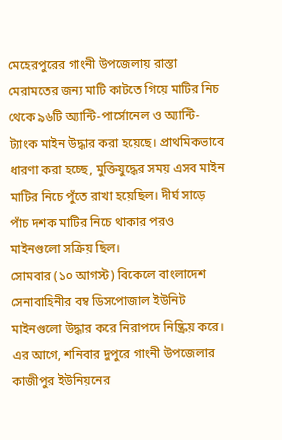মেহেরপুরের গাংনী উপজেলায় রাস্তা মেরামতের জন্য মাটি কাটতে গিয়ে মাটির নিচ থেকে ৯৬টি অ্যান্টি-পার্সোনেল ও অ্যান্টি-ট্যাংক মাইন উদ্ধার করা হয়েছে। প্রাথমিকভাবে ধারণা করা হচ্ছে, মুক্তিযুদ্ধের সময় এসব মাইন মাটির নিচে পুঁতে রাখা হয়েছিল। দীর্ঘ সাড়ে পাঁচ দশক মাটির নিচে থাকার পরও মাইনগুলো সক্রিয় ছিল।
সোমবার (১০ আগস্ট) বিকেলে বাংলাদেশ সেনাবাহিনীর বম্ব ডিসপোজাল ইউনিট মাইনগুলো উদ্ধার করে নিরাপদে নিষ্ক্রিয় করে।
এর আগে, শনিবার দুপুরে গাংনী উপজেলার কাজীপুর ইউনিয়নের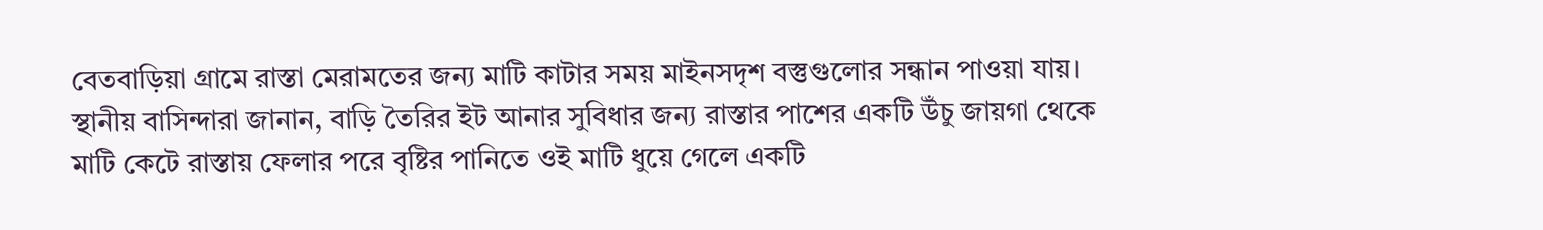বেতবাড়িয়া গ্রামে রাস্তা মেরামতের জন্য মাটি কাটার সময় মাইনসদৃশ বস্তুগুলোর সন্ধান পাওয়া যায়।
স্থানীয় বাসিন্দারা জানান, বাড়ি তৈরির ইট আনার সুবিধার জন্য রাস্তার পাশের একটি উঁচু জায়গা থেকে মাটি কেটে রাস্তায় ফেলার পরে বৃষ্টির পানিতে ওই মাটি ধুয়ে গেলে একটি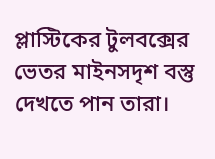প্লাস্টিকের টুলবক্সের ভেতর মাইনসদৃশ বস্তু দেখতে পান তারা।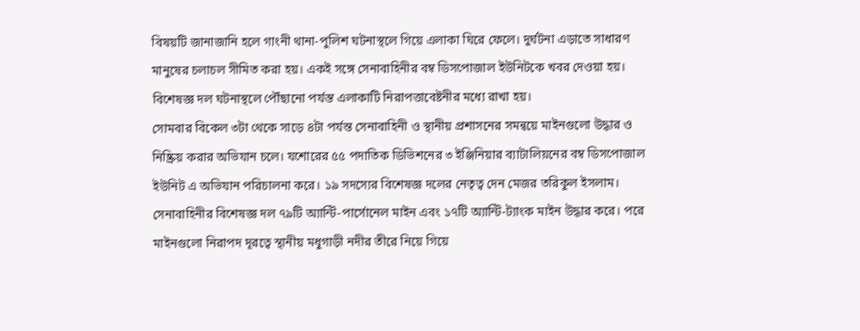বিষয়টি জানাজানি হলে গাংনী থানা-পুলিশ ঘটনাস্থলে গিয়ে এলাকা ঘিরে ফেলে। দুর্ঘটনা এড়াতে সাধারণ মানুষের চলাচল সীমিত করা হয়। একই সঙ্গে সেনাবাহিনীর বম্ব ডিসপোজাল ইউনিটকে খবর দেওয়া হয়। বিশেষজ্ঞ দল ঘটনাস্থলে পৌঁছানো পর্যন্ত এলাকাটি নিরাপত্তাবেষ্টনীর মধ্যে রাখা হয়।
সোমবার বিকেল ৩টা থেকে সাড়ে ৪টা পর্যন্ত সেনাবাহিনী ও স্থানীয় প্রশাসনের সমন্বয়ে মাইনগুলো উদ্ধার ও নিষ্ক্রিয় করার অভিযান চলে। যশোরের ৫৫ পদাতিক ডিভিশনের ৩ ইঞ্জিনিয়ার ব্যাটালিয়নের বম্ব ডিসপোজাল ইউনিট এ অভিযান পরিচালনা করে। ১৯ সদস্যের বিশেষজ্ঞ দলের নেতৃত্ব দেন মেজর তরিকুল ইসলাম।
সেনাবাহিনীর বিশেষজ্ঞ দল ৭৯টি অ্যান্টি-পার্সোনেল মাইন এবং ১৭টি অ্যান্টি-ট্যাংক মাইন উদ্ধার করে। পরে মাইনগুলো নিরাপদ দূরত্বে স্থানীয় মধুগাড়ী নদীর তীরে নিয়ে গিয়ে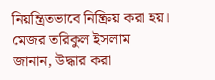নিয়ন্ত্রিতভাবে নিষ্ক্রিয় করা হয়।
মেজর তরিকুল ইসলাম জানান, উদ্ধার করা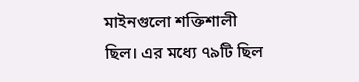মাইনগুলো শক্তিশালী ছিল। এর মধ্যে ৭৯টি ছিল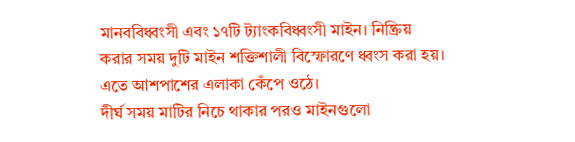মানববিধ্বংসী এবং ১৭টি ট্যাংকবিধ্বংসী মাইন। নিষ্ক্রিয় করার সময় দুটি মাইন শক্তিশালী বিস্ফোরণে ধ্বংস করা হয়। এতে আশপাশের এলাকা কেঁপে ওঠে।
দীর্ঘ সময় মাটির নিচে থাকার পরও মাইনগুলো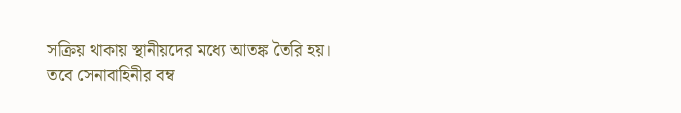সক্রিয় থাকায় স্থানীয়দের মধ্যে আতঙ্ক তৈরি হয়। তবে সেনাবাহিনীর বম্ব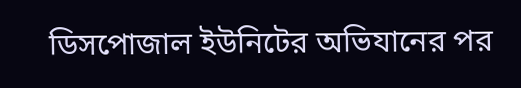ডিসপোজাল ইউনিটের অভিযানের পর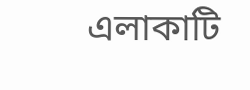এলাকাটি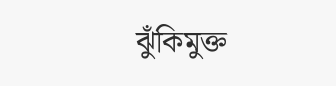ঝুঁকিমুক্ত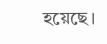হয়েছে।